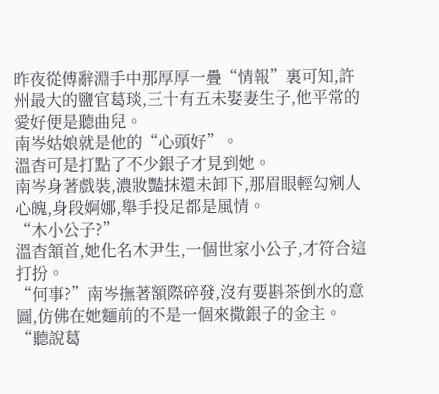昨夜從傅辭淵手中那厚厚一疊“情報”裏可知,許州最大的鹽官葛琰,三十有五未娶妻生子,他平常的愛好便是聽曲兒。
南岑姑娘就是他的“心頭好”。
溫杳可是打點了不少銀子才見到她。
南岑身著戲裝,濃妝豔抹還未卸下,那眉眼輕勾剜人心魄,身段婀娜,舉手投足都是風情。
“木小公子?”
溫杳頷首,她化名木尹生,一個世家小公子,才符合這打扮。
“何事?”南岑撫著額際碎發,沒有要斟茶倒水的意圖,仿佛在她麵前的不是一個來撒銀子的金主。
“聽說葛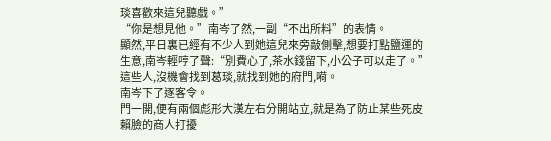琰喜歡來這兒聽戲。”
“你是想見他。”南岑了然,一副“不出所料”的表情。
顯然,平日裏已經有不少人到她這兒來旁敲側擊,想要打點鹽運的生意,南岑輕哼了聲:“別費心了,茶水錢留下,小公子可以走了。”
這些人,沒機會找到葛琰,就找到她的府門,嗬。
南岑下了逐客令。
門一開,便有兩個彪形大漢左右分開站立,就是為了防止某些死皮賴臉的商人打擾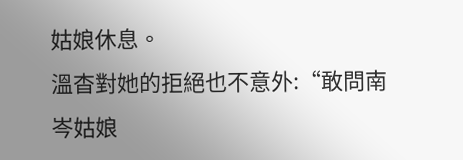姑娘休息。
溫杳對她的拒絕也不意外:“敢問南岑姑娘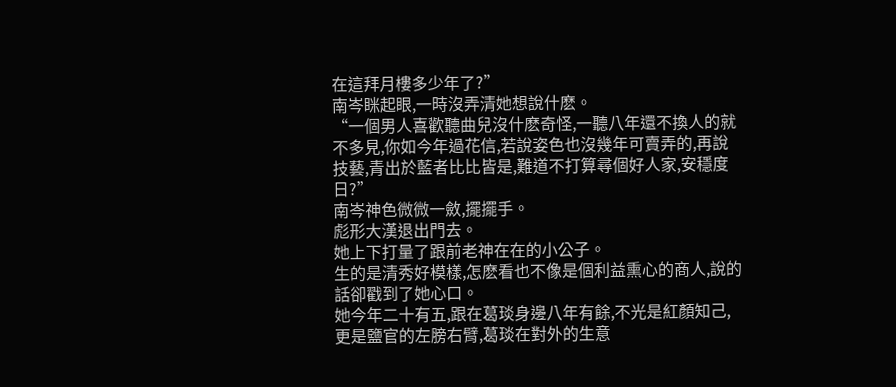在這拜月樓多少年了?”
南岑眯起眼,一時沒弄清她想說什麽。
“一個男人喜歡聽曲兒沒什麽奇怪,一聽八年還不換人的就不多見,你如今年過花信,若說姿色也沒幾年可賣弄的,再說技藝,青出於藍者比比皆是,難道不打算尋個好人家,安穩度日?”
南岑神色微微一斂,擺擺手。
彪形大漢退出門去。
她上下打量了跟前老神在在的小公子。
生的是清秀好模樣,怎麽看也不像是個利益熏心的商人,說的話卻戳到了她心口。
她今年二十有五,跟在葛琰身邊八年有餘,不光是紅顏知己,更是鹽官的左膀右臂,葛琰在對外的生意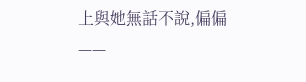上與她無話不說,偏偏——